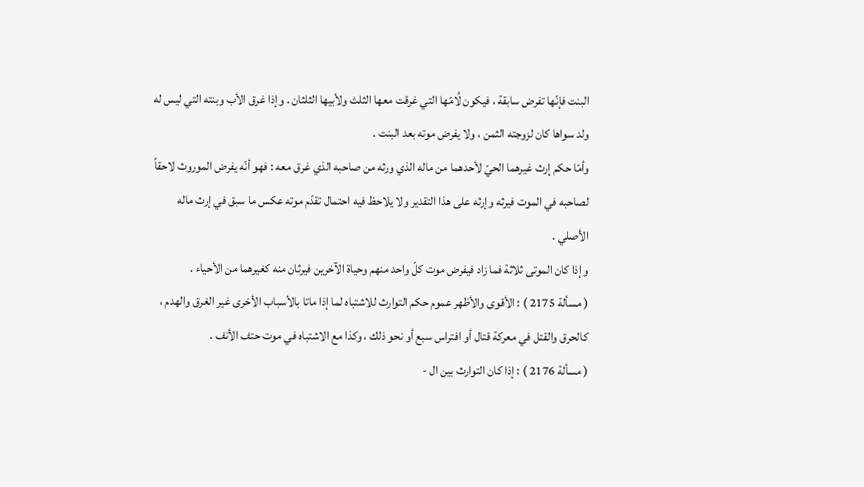البنت فإنّها تفرض سابقة ، فيكون لُامّها التي غرقت معها الثلث ولأبيها الثلثان . وإذا غرق الأب وبنته التي ليس له ولد سواها كان لزوجته الثمن ، ولا يفرض موته بعد البنت .
وأمّا حكم إرث غيرهما الحيّ لأحدهما من ماله الذي ورثه من صاحبه الذي غرق معه : فهو أنّه يفرض الموروث لاحقاً لصاحبه في الموت فيرثه وإرثه على هذا التقدير ولا يلاحظ فيه احتمال تقدّم موته عكس ما سبق في إرث ماله الأصلي .
وإذا كان الموتى ثلاثة فما زاد فيفرض موت كلّ واحد منهم وحياة الآخرين فيرثان منه كغيرهما من الأحياء .
( مسألة 2175 ) : الأقوى والأظهر عموم حكم التوارث للاشتباه لما إذا ماتا بالأسباب الأخرى غير الغرق والهدم ، كالحرق والقتل في معركة قتال أو افتراس سبع أو نحو ذلك ، وكذا مع الاشتباه في موت حتف الأنف .
( مسألة 2176 ) : إذا كان التوارث بين ال -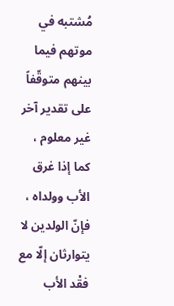مُشتبه في موتهم فيما بينهم متوقّفاً على تقدير آخر غير معلوم ، كما إذا غرق الأب وولداه ، فإنّ الولدين لا يتوارثان إلّا مع فقْد الأب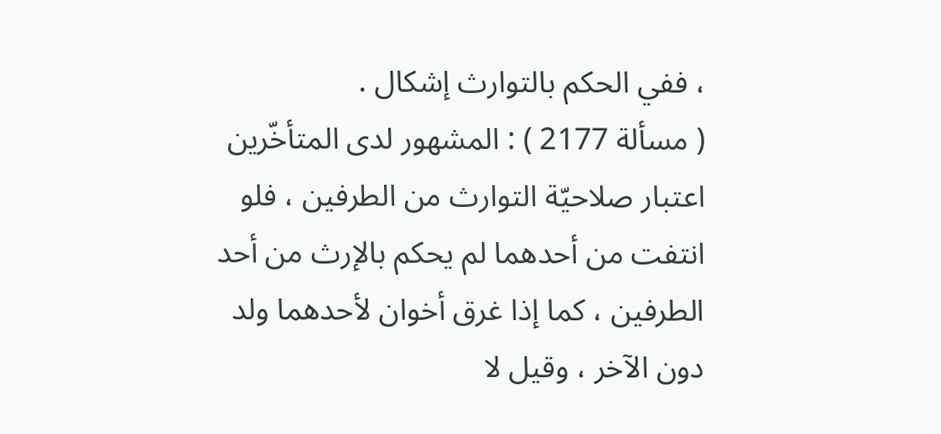، ففي الحكم بالتوارث إشكال .
( مسألة 2177 ) : المشهور لدى المتأخّرين اعتبار صلاحيّة التوارث من الطرفين ، فلو انتفت من أحدهما لم يحكم بالإرث من أحد الطرفين ، كما إذا غرق أخوان لأحدهما ولد دون الآخر ، وقيل لا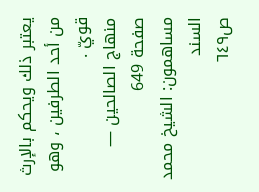يعتبر ذلك ويحكم بالإرث من أحد الطرفين ، وهو قويّ .
منهاج الصالحين — صفحة 649
مساهمون: الشيخ محمد السند
ص٦٤٩